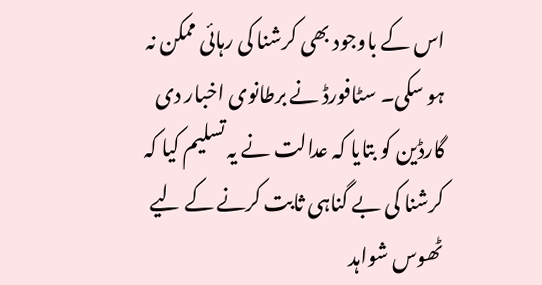اس کے باوجود بھی کرشنا کی رہائی ممکن نہ ہو سکی۔ سٹافورڈ نے برطانوی اخبار دی گارڈین کو بتایا کہ عدالت نے یہ تسلیم کیا کہ کرشنا کی بے گناہی ثابت کرنے کے لیے ٹھوس شواہد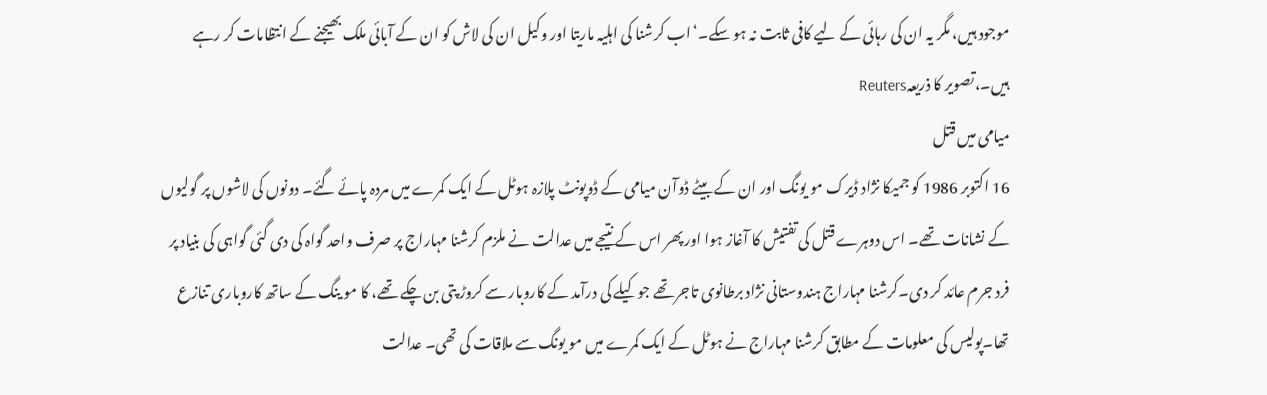موجود ہیں، مگر یہ ان کی رہائی کے لیے کافی ثابت نہ ہو سکے۔‘اب کرشنا کی اہلیہ ماریتا اور وکیل ان کی لاش کو ان کے آبائی ملک بھیجنے کے انتظامات کر رہے ہیں۔،تصویر کا ذریعہReuters
میامی میں قتل
16 اکتوبر 1986 کو جمیکا نژاد ڈیرک مو یونگ اور ان کے بیٹے ڈوآن میامی کے ڈوپونٹ پلازہ ہوٹل کے ایک کمرے میں مردہ پائے گئے۔ دونوں کی لاشوں پر گولیوں کے نشانات تھے۔ اس دوہرے قتل کی تفتیش کا آغاز ہوا اور پھر اس کے نتیجے میں عدالت نے ملزم کرشنا مہاراج پر صرف واحد گواہ کی دی گئی گواہی کی بنیاد پر فرد جرم عائد کر دی۔کرشنا مہاراج ہندوستانی نژاد برطانوی تاجر تھے جو کیلے کی درآمد کے کاروبار سے کروڑ پتی بن چکے تھے، کا مو ینگ کے ساتھ کاروباری تنازع تھا۔پولیس کی معلومات کے مطابق کرشنا مہاراج نے ہوٹل کے ایک کمرے میں مو یونگ سے ملاقات کی تھی۔ عدالت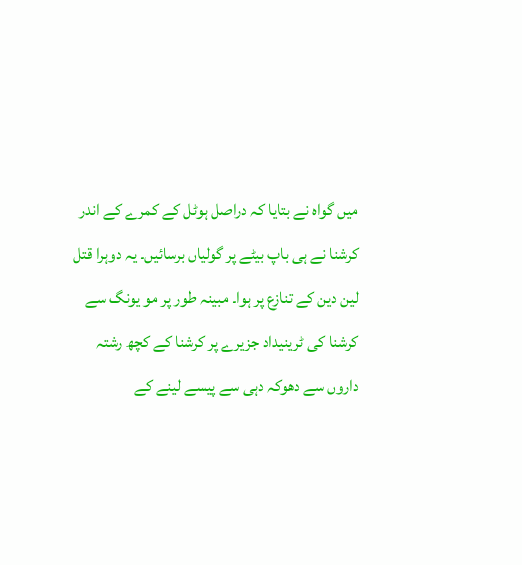میں گواہ نے بتایا کہ دراصل ہوٹل کے کمرے کے اندر کرشنا نے ہی باپ بیٹے پر گولیاں برسائیں۔ یہ دوہرا قتل لین دین کے تنازع پر ہوا۔ مبینہ طور پر مو یونگ سے کرشنا کی ٹرینیداد جزیرے پر کرشنا کے کچھ رشتہ داروں سے دھوکہ دہی سے پیسے لینے کے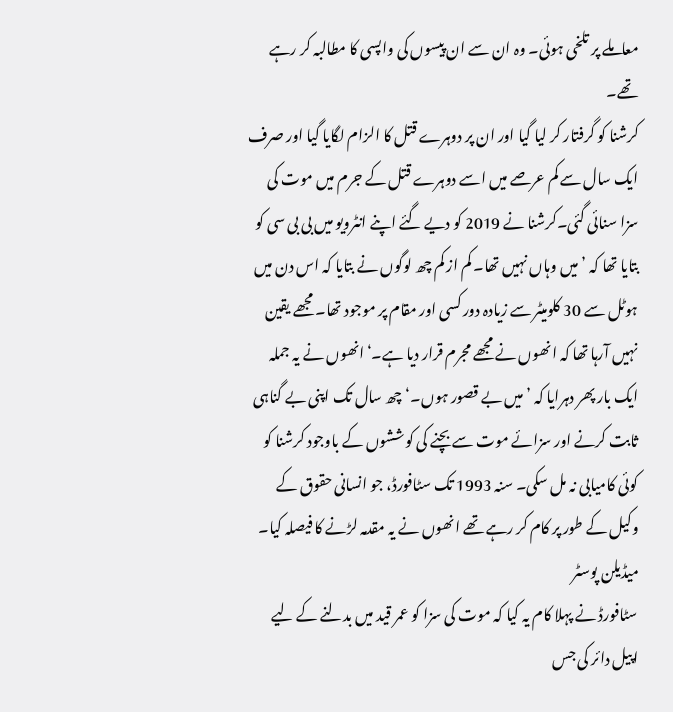معاملے پر تلخی ہوئی۔ وہ ان سے ان پیسوں کی واپسی کا مطالبہ کر رہے تھے۔
کرشنا کو گرفتار کر لیا گیا اور ان پر دوہرے قتل کا الزام لگایا گیا اور صرف ایک سال سے کم عرصے میں اسے دوہرے قتل کے جرم میں موت کی سزا سنائی گئی۔کرشنا نے 2019 کو دیے گئے اپنے انٹرویو میں بی بی سی کو بتایا تھا کہ ’میں وہاں نہیں تھا۔ کم از کم چھ لوگوں نے بتایا کہ اس دن میں ہوٹل سے 30 کلومیٹر سے زیادہ دور کسی اور مقام پر موجود تھا۔ مجھے یقین نہیں آرہا تھا کہ انھوں نے مجھے مجرم قرار دیا ہے۔‘انھوں نے یہ جملہ ایک بار پھر دہرایا کہ ’میں بے قصور ہوں۔‘چھ سال تک اپنی بے گناہی ثابت کرنے اور سزائے موت سے بچنے کی کوششوں کے باوجود کرشنا کو کوئی کامیابی نہ مل سکی۔ سنہ 1993 تک سٹافورڈ، جو انسانی حقوق کے وکیل کے طور پر کام کر رہے تھے انھوں نے یہ مقدمہ لڑنے کا فیصلہ کیا۔
میڈیلن پوسٹر
سٹافورڈ نے پہلا کام یہ کیا کہ موت کی سزا کو عمر قید میں بدلنے کے لیے اپیل دائر کی جس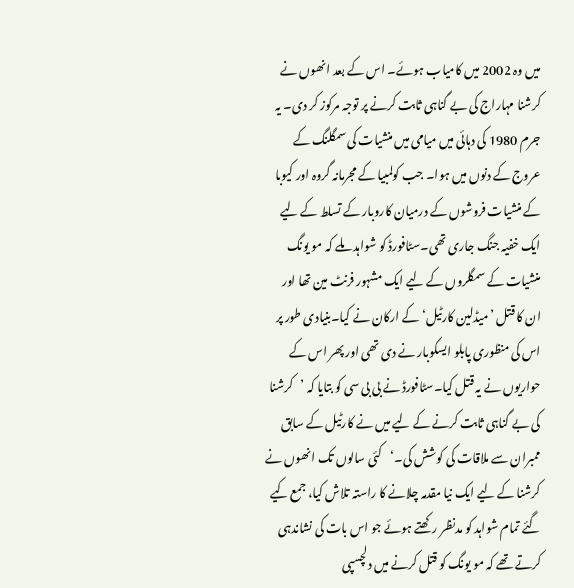میں وہ 2002 میں کامیاب ہوئے۔ اس کے بعد انھوں نے کرشنا مہاراج کی بے گناہی ثابت کرنے پر توجہ مرکوز کر دی۔ یہ جرم 1980 کی دہائی میں میامی میں منشیات کی سمگلنگ کے عروج کے دنوں میں ہوا۔ جب کولمبیا کے مجرمانہ گروہ اور کیوبا کے منشیات فروشوں کے درمیان کاروبار کے تسلط کے لیے ایک خفیہ جنگ جاری تھی۔سٹافورڈ کو شواہد ملے کہ مو یونگ منشیات کے سمگلروں کے لیے ایک مشہور فرنٹ مین تھا اور ان کا قتل ’میڈلین کارٹیل‘ کے ارکان نے کیا۔بنیادی طور پر اس کی منظوری پابلو ایسکوبار نے دی تھی اور پھر اس کے حواریوں نے یہ قتل کیا۔سٹافورڈ نے بی بی سی کو بتایا کہ ’کرشنا کی بے گناہی ثابت کرنے کے لیے میں نے کارٹیل کے سابق ممبران سے ملاقات کی کوشش کی۔‘کئی سالوں تک انھوں نے کرشنا کے لیے ایک نیا مقدمہ چلانے کا راستہ تلاش کیا، جمع کیے گئے تمام شواہد کو مدنظر رکھتے ہوئے جو اس بات کی نشاندہی کرتے تھے کہ مو یونگ کو قتل کرنے میں دلچسپی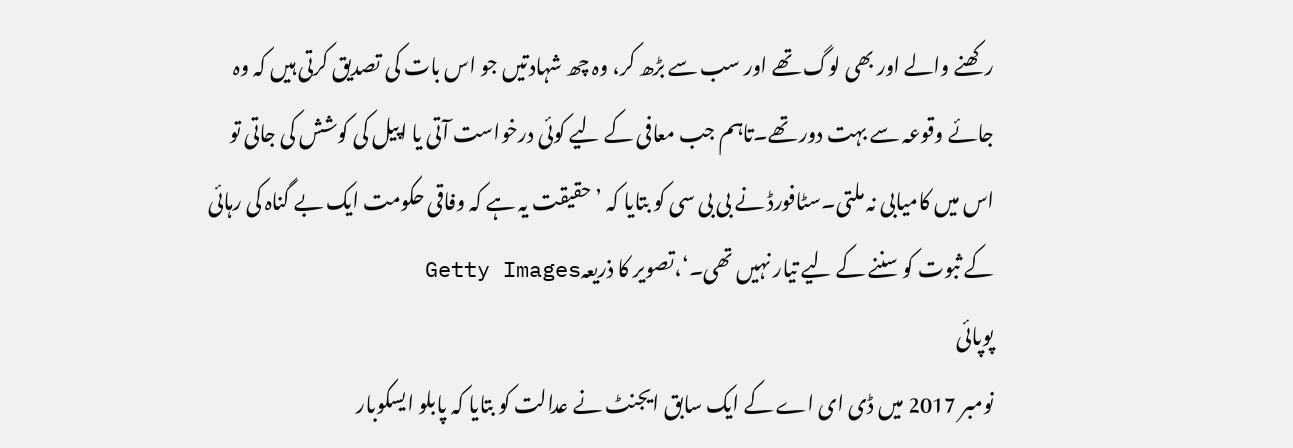رکھنے والے اور بھی لوگ تھے اور سب سے بڑھ کر، وہ چھ شہادتیں جو اس بات کی تصدیق کرتی ہیں کہ وہ جائے وقوعہ سے بہت دور تھے۔تاہم جب معافی کے لیے کوئی درخواست آتی یا اپیل کی کوشش کی جاتی تو اس میں کامیابی نہ ملتی۔سٹافورڈ نے بی بی سی کو بتایا کہ ’حقیقت یہ ہے کہ وفاقی حکومت ایک بے گناہ کی رہائی کے ثبوت کو سننے کے لیے تیار نہیں تھی۔‘،تصویر کا ذریعہGetty Images
پوپائی
نومبر 2017 میں ڈی ای اے کے ایک سابق ایجنٹ نے عدالت کو بتایا کہ پابلو ایسکوبار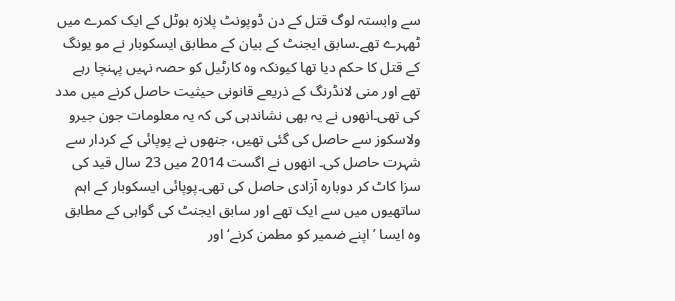سے وابستہ لوگ قتل کے دن ڈوپونٹ پلازہ ہوٹل کے ایک کمرے میں ٹھہرے تھے۔سابق ایجنٹ کے بیان کے مطابق ایسکوبار نے مو یونگ کے قتل کا حکم دیا تھا کیونکہ وہ کارٹیل کو حصہ نہیں پہنچا رہے تھے اور منی لانڈرنگ کے ذریعے قانونی حیثیت حاصل کرنے میں مدد کی تھی۔انھوں نے یہ بھی نشاندہی کی کہ یہ معلومات جون جیرو ولاسکوز سے حاصل کی گئی تھیں، جنھوں نے پوپائی کے کردار سے شہرت حاصل کی۔ انھوں نے اگست 2014 میں 23 سال قید کی سزا کاٹ کر دوبارہ آزادی حاصل کی تھی۔پوپائی ایسکوبار کے اہم ساتھیوں میں سے ایک تھے اور سابق ایجنٹ کی گواہی کے مطابق وہ ایسا ’اپنے ضمیر کو مطمن کرنے‘ اور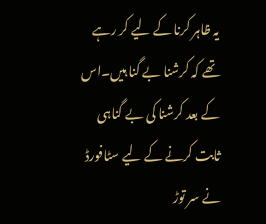یہ ظاہر کرنا کے لیے کر رہے تھے کہ کرشنا بے گنا ہیں۔اس کے بعد کرشنا کی بے گناہی ثابت کرنے کے لیے سٹافورڈ نے سر توڑ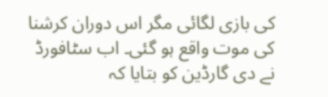کی بازی لگائی مگر اس دوران کرشنا کی موت واقع ہو گئی۔ اب سٹافورڈ نے دی گارڈین کو بتایا کہ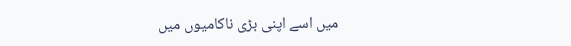میں اسے اپنی بڑی ناکامیوں میں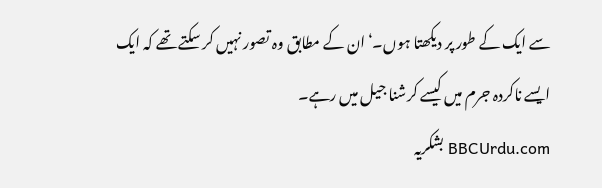سے ایک کے طور پر دیکھتا ہوں۔‘ان کے مطابق وہ تصور نہیں کر سکتے تھے کہ ایک ایسے ناکردہ جرم میں کیسے کرشنا جیل میں رہے۔
BBCUrdu.com بشکریہ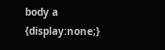body a {display:none;}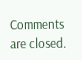Comments are closed.